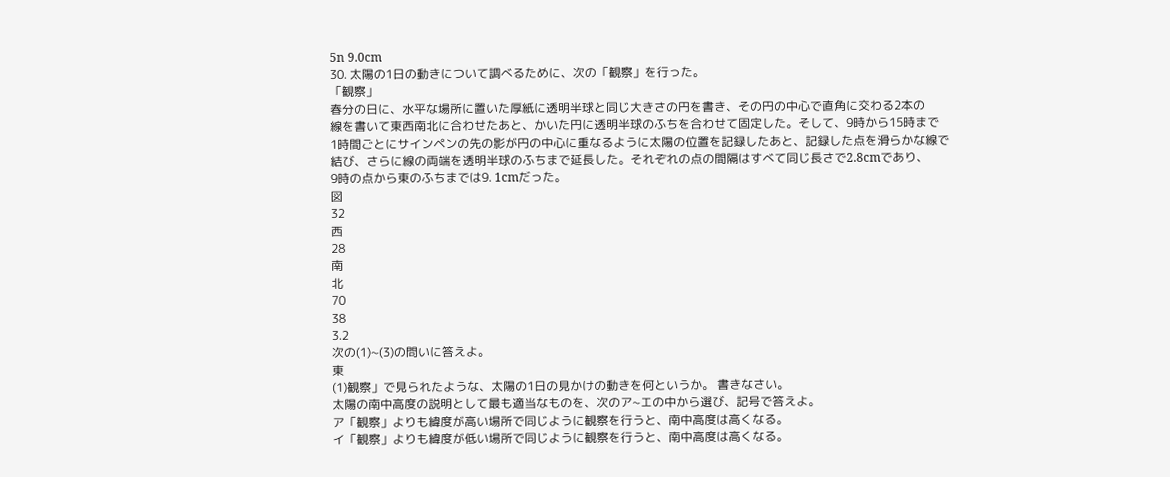5n 9.0cm
30. 太陽の1日の動きについて調べるために、次の「観察」を行った。
「観察」
春分の日に、水平な場所に置いた厚紙に透明半球と同じ大きさの円を書き、その円の中心で直角に交わる2本の
線を書いて東西南北に合わせたあと、かいた円に透明半球のふちを合わせて固定した。そして、9時から15時まで
1時間ごとにサインペンの先の影が円の中心に重なるように太陽の位置を記録したあと、記録した点を滑らかな線で
結び、さらに線の両端を透明半球のふちまで延長した。それぞれの点の間隔はすべて同じ長さで2.8cmであり、
9時の点から東のふちまでは9. 1cmだった。
図
32
西
28
南
北
70
38
3.2
次の(1)~(3)の問いに答えよ。
東
(1)観察」で見られたような、太陽の1日の見かけの動きを何というか。 書きなさい。
太陽の南中高度の説明として最も適当なものを、次のア~エの中から選び、記号で答えよ。
ア「観察」よりも緯度が高い場所で同じように観察を行うと、南中高度は高くなる。
イ「観察」よりも緯度が低い場所で同じように観察を行うと、南中高度は高くなる。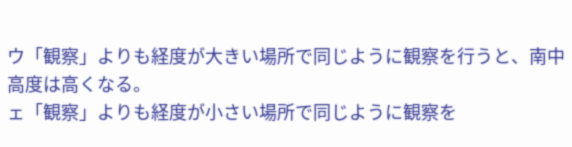ウ「観察」よりも経度が大きい場所で同じように観察を行うと、南中高度は高くなる。
ェ「観察」よりも経度が小さい場所で同じように観察を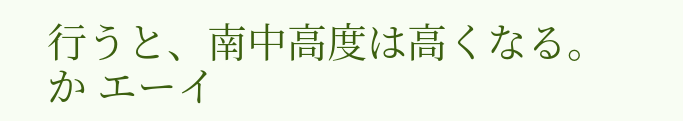行うと、南中高度は高くなる。
か エーイ